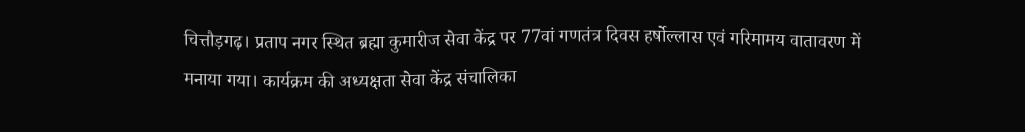चित्तौड़गढ़। प्रताप नगर स्थित ब्रह्मा कुमारीज सेवा केंद्र पर 77वां गणतंत्र दिवस हर्षोल्लास एवं गरिमामय वातावरण में मनाया गया। कार्यक्रम की अध्यक्षता सेवा केंद्र संचालिका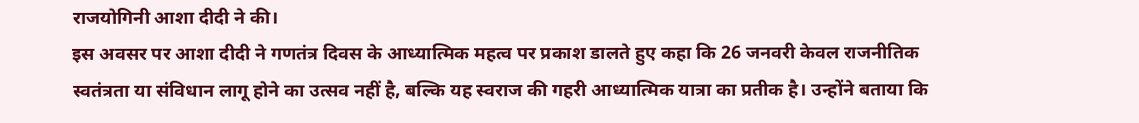राजयोगिनी आशा दीदी ने की।
इस अवसर पर आशा दीदी ने गणतंत्र दिवस के आध्यात्मिक महत्व पर प्रकाश डालते हुए कहा कि 26 जनवरी केवल राजनीतिक स्वतंत्रता या संविधान लागू होने का उत्सव नहीं है, बल्कि यह स्वराज की गहरी आध्यात्मिक यात्रा का प्रतीक है। उन्होंने बताया कि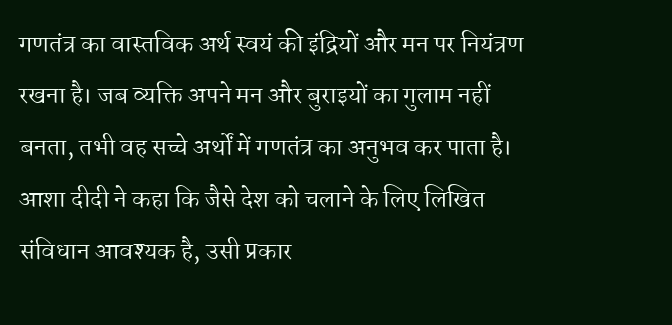गणतंत्र का वास्तविक अर्थ स्वयं की इंद्रियों और मन पर नियंत्रण रखना है। जब व्यक्ति अपने मन और बुराइयों का गुलाम नहीं बनता, तभी वह सच्चे अर्थों में गणतंत्र का अनुभव कर पाता है।
आशा दीदी ने कहा कि जैसे देश को चलाने के लिए लिखित संविधान आवश्यक है, उसी प्रकार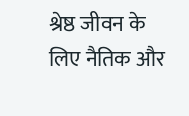श्रेष्ठ जीवन के लिए नैतिक और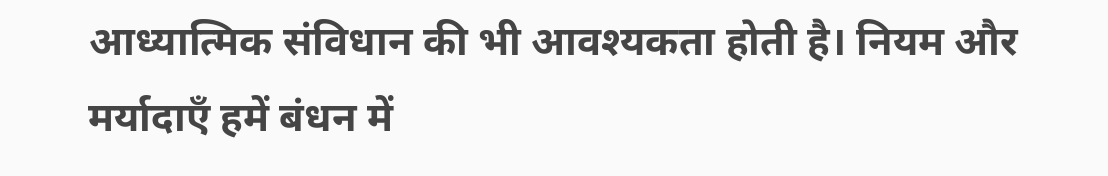आध्यात्मिक संविधान की भी आवश्यकता होती है। नियम और मर्यादाएँ हमें बंधन में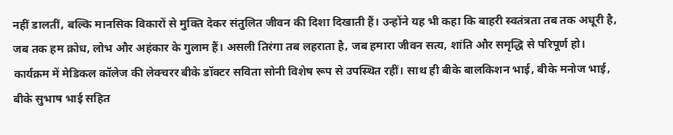नहीं डालतीं, बल्कि मानसिक विकारों से मुक्ति देकर संतुलित जीवन की दिशा दिखाती हैं। उन्होंने यह भी कहा कि बाहरी स्वतंत्रता तब तक अधूरी है, जब तक हम क्रोध, लोभ और अहंकार के गुलाम हैं। असली तिरंगा तब लहराता है, जब हमारा जीवन सत्य, शांति और समृद्धि से परिपूर्ण हो।
कार्यक्रम में मेडिकल कॉलेज की लेक्चरर बीके डॉक्टर सविता सोनी विशेष रूप से उपस्थित रहीं। साथ ही बीके बालकिशन भाई, बीके मनोज भाई, बीके सुभाष भाई सहित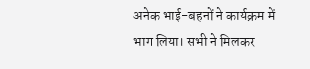अनेक भाई-बहनों ने कार्यक्रम में भाग लिया। सभी ने मिलकर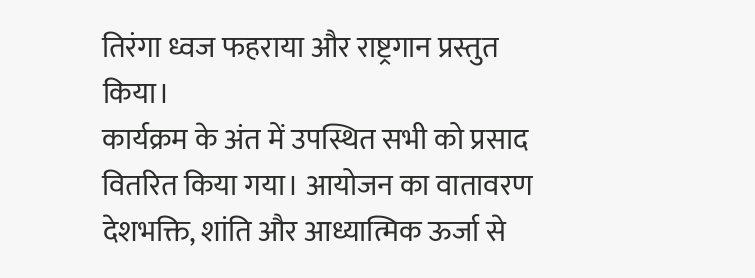तिरंगा ध्वज फहराया और राष्ट्रगान प्रस्तुत किया।
कार्यक्रम के अंत में उपस्थित सभी को प्रसाद वितरित किया गया। आयोजन का वातावरण देशभक्ति, शांति और आध्यात्मिक ऊर्जा से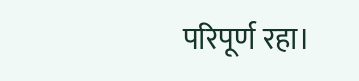परिपूर्ण रहा।